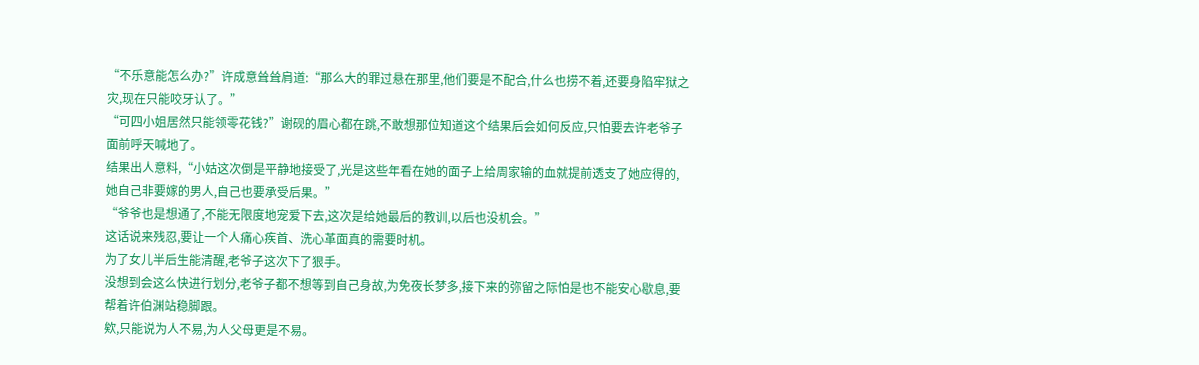“不乐意能怎么办?”许成意耸耸肩道:“那么大的罪过悬在那里,他们要是不配合,什么也捞不着,还要身陷牢狱之灾,现在只能咬牙认了。”
“可四小姐居然只能领零花钱?”谢砚的眉心都在跳,不敢想那位知道这个结果后会如何反应,只怕要去许老爷子面前呼天喊地了。
结果出人意料,“小姑这次倒是平静地接受了,光是这些年看在她的面子上给周家输的血就提前透支了她应得的,她自己非要嫁的男人,自己也要承受后果。”
“爷爷也是想通了,不能无限度地宠爱下去,这次是给她最后的教训,以后也没机会。”
这话说来残忍,要让一个人痛心疾首、洗心革面真的需要时机。
为了女儿半后生能清醒,老爷子这次下了狠手。
没想到会这么快进行划分,老爷子都不想等到自己身故,为免夜长梦多,接下来的弥留之际怕是也不能安心歇息,要帮着许伯渊站稳脚跟。
欸,只能说为人不易,为人父母更是不易。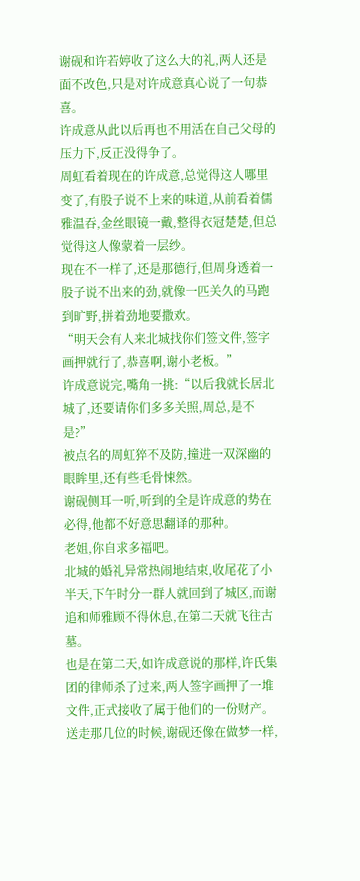谢砚和许若婷收了这么大的礼,两人还是面不改色,只是对许成意真心说了一句恭喜。
许成意从此以后再也不用活在自己父母的压力下,反正没得争了。
周虹看着现在的许成意,总觉得这人哪里变了,有股子说不上来的味道,从前看着儒雅温吞,金丝眼镜一戴,整得衣冠楚楚,但总觉得这人像蒙着一层纱。
现在不一样了,还是那德行,但周身透着一股子说不出来的劲,就像一匹关久的马跑到旷野,拼着劲地要撒欢。
“明天会有人来北城找你们签文件,签字画押就行了,恭喜啊,谢小老板。”
许成意说完,嘴角一挑:“以后我就长居北城了,还要请你们多多关照,周总,是不是?”
被点名的周虹猝不及防,撞进一双深幽的眼眸里,还有些毛骨悚然。
谢砚侧耳一听,听到的全是许成意的势在必得,他都不好意思翻译的那种。
老姐,你自求多福吧。
北城的婚礼异常热闹地结束,收尾花了小半天,下午时分一群人就回到了城区,而谢追和师雅顾不得休息,在第二天就飞往古墓。
也是在第二天,如许成意说的那样,许氏集团的律师杀了过来,两人签字画押了一堆文件,正式接收了属于他们的一份财产。
送走那几位的时候,谢砚还像在做梦一样,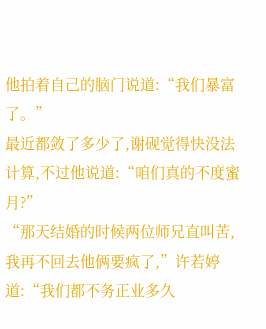他拍着自己的脑门说道:“我们暴富了。”
最近都敛了多少了,谢砚觉得快没法计算,不过他说道:“咱们真的不度蜜月?”
“那天结婚的时候两位师兄直叫苦,我再不回去他俩要疯了,”许若婷道:“我们都不务正业多久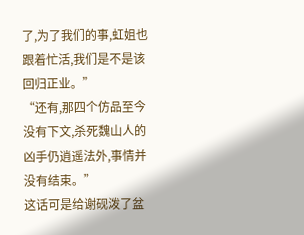了,为了我们的事,虹姐也跟着忙活,我们是不是该回归正业。”
“还有,那四个仿品至今没有下文,杀死魏山人的凶手仍逍遥法外,事情并没有结束。”
这话可是给谢砚泼了盆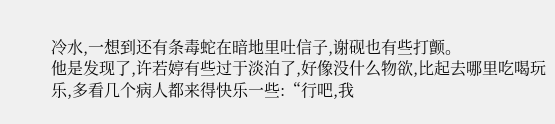冷水,一想到还有条毒蛇在暗地里吐信子,谢砚也有些打颤。
他是发现了,许若婷有些过于淡泊了,好像没什么物欲,比起去哪里吃喝玩乐,多看几个病人都来得快乐一些:“行吧,我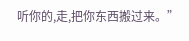听你的,走,把你东西搬过来。”